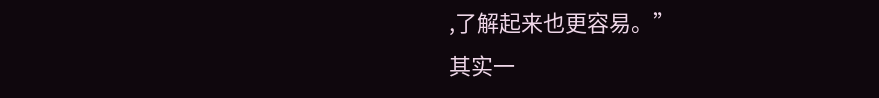,了解起来也更容易。”
其实一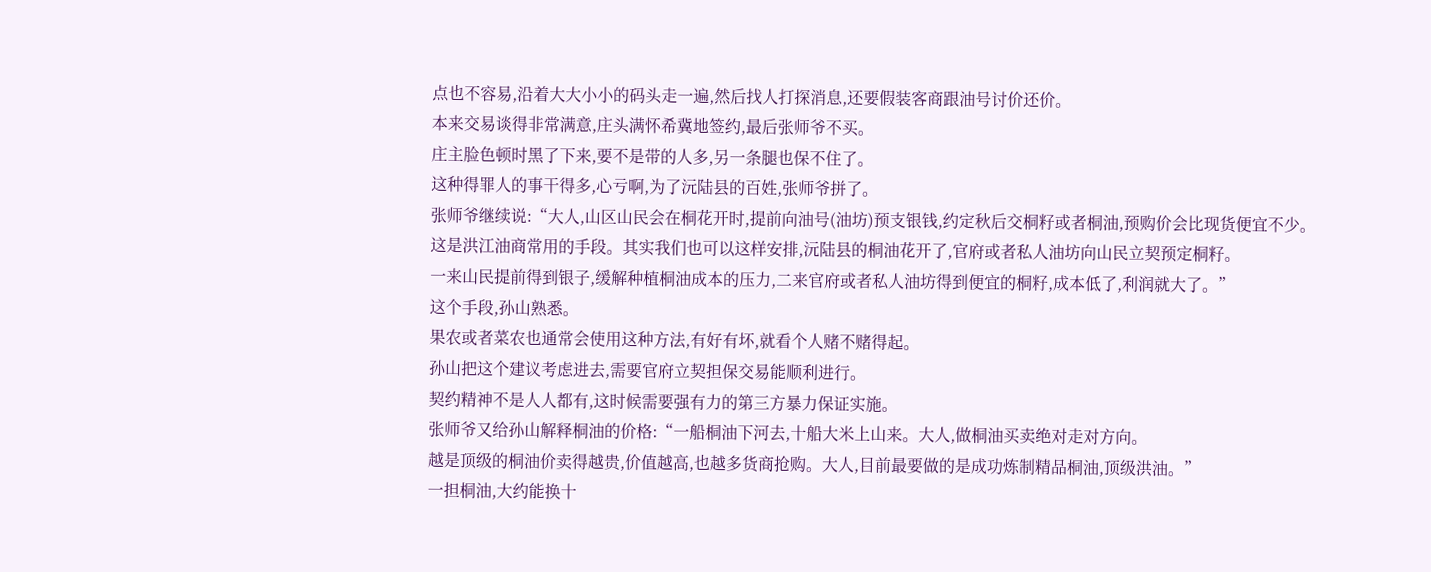点也不容易,沿着大大小小的码头走一遍,然后找人打探消息,还要假装客商跟油号讨价还价。
本来交易谈得非常满意,庄头满怀希冀地签约,最后张师爷不买。
庄主脸色顿时黑了下来,要不是带的人多,另一条腿也保不住了。
这种得罪人的事干得多,心亏啊,为了沅陆县的百姓,张师爷拼了。
张师爷继续说:“大人,山区山民会在桐花开时,提前向油号(油坊)预支银钱,约定秋后交桐籽或者桐油,预购价会比现货便宜不少。
这是洪江油商常用的手段。其实我们也可以这样安排,沅陆县的桐油花开了,官府或者私人油坊向山民立契预定桐籽。
一来山民提前得到银子,缓解种植桐油成本的压力,二来官府或者私人油坊得到便宜的桐籽,成本低了,利润就大了。”
这个手段,孙山熟悉。
果农或者菜农也通常会使用这种方法,有好有坏,就看个人赌不赌得起。
孙山把这个建议考虑进去,需要官府立契担保交易能顺利进行。
契约精神不是人人都有,这时候需要强有力的第三方暴力保证实施。
张师爷又给孙山解释桐油的价格:“一船桐油下河去,十船大米上山来。大人,做桐油买卖绝对走对方向。
越是顶级的桐油价卖得越贵,价值越高,也越多货商抢购。大人,目前最要做的是成功炼制精品桐油,顶级洪油。”
一担桐油,大约能换十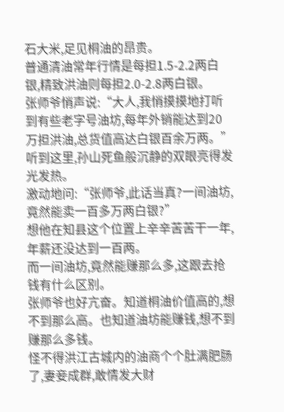石大米,足见桐油的昂贵。
普通清油常年行情是每担1.5-2.2两白银,精致洪油则每担2.0-2.8两白银。
张师爷悄声说:“大人,我悄摸摸地打听到有些老字号油坊,每年外销能达到20万担洪油,总货值高达白银百余万两。”
听到这里,孙山死鱼般沉静的双眼亮得发光发热。
激动地问:“张师爷,此话当真?一间油坊,竟然能卖一百多万两白银?”
想他在知县这个位置上辛辛苦苦干一年,年薪还没达到一百两。
而一间油坊,竟然能赚那么多,这跟去抢钱有什么区别。
张师爷也好亢奋。知道桐油价值高的,想不到那么高。也知道油坊能赚钱,想不到赚那么多钱。
怪不得洪江古城内的油商个个肚满肥肠了,妻妾成群,敢情发大财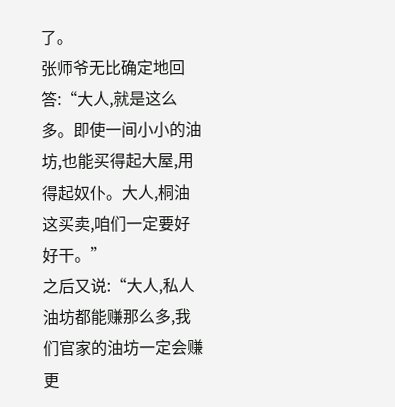了。
张师爷无比确定地回答:“大人,就是这么多。即使一间小小的油坊,也能买得起大屋,用得起奴仆。大人,桐油这买卖,咱们一定要好好干。”
之后又说:“大人,私人油坊都能赚那么多,我们官家的油坊一定会赚更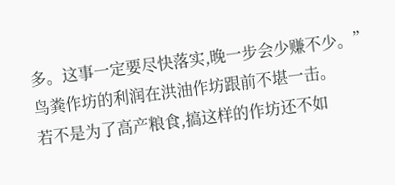多。这事一定要尽快落实,晚一步会少赚不少。”
鸟粪作坊的利润在洪油作坊跟前不堪一击。
若不是为了高产粮食,搞这样的作坊还不如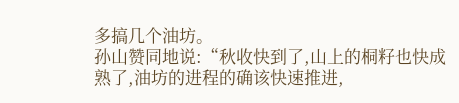多搞几个油坊。
孙山赞同地说:“秋收快到了,山上的桐籽也快成熟了,油坊的进程的确该快速推进,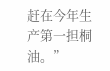赶在今年生产第一担桐油。”